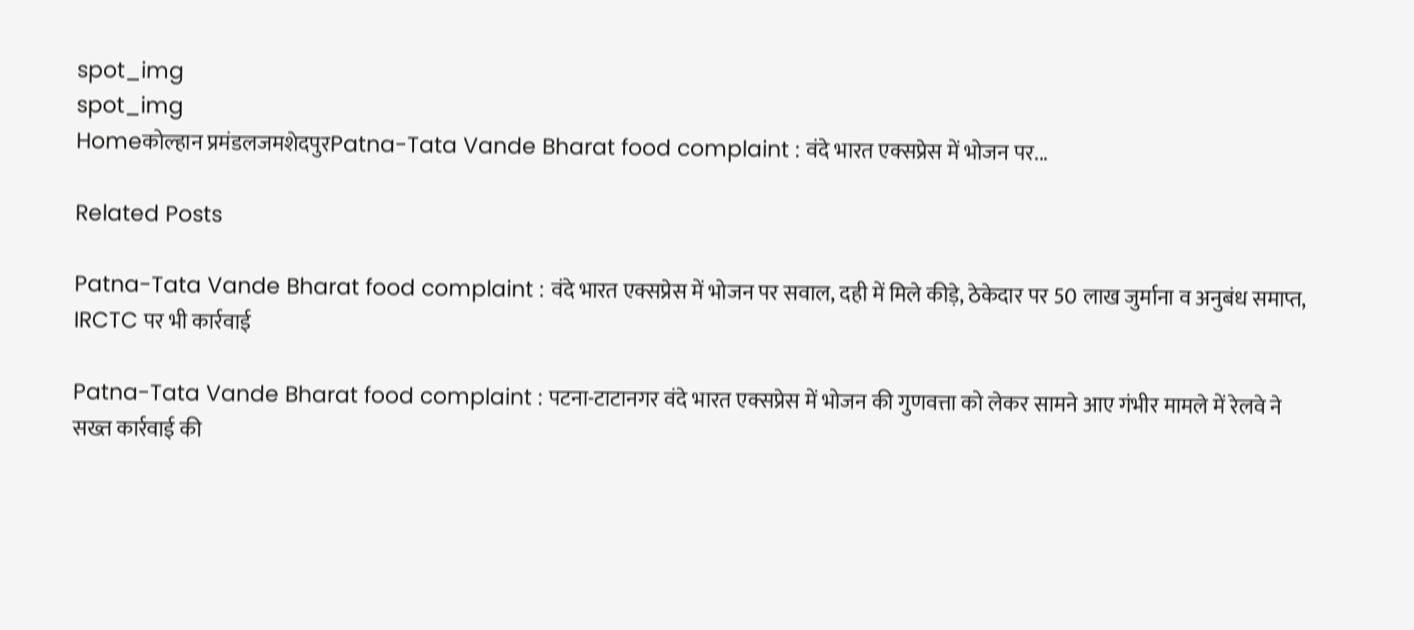spot_img
spot_img
Homeकोल्हान प्रमंडलजमशेदपुरPatna-Tata Vande Bharat food complaint : वंदे भारत एक्सप्रेस में भोजन पर...

Related Posts

Patna-Tata Vande Bharat food complaint : वंदे भारत एक्सप्रेस में भोजन पर सवाल, दही में मिले कीड़े, ठेकेदार पर 50 लाख जुर्माना व अनुबंध समाप्त, IRCTC पर भी कार्रवाई

Patna-Tata Vande Bharat food complaint : पटना-टाटानगर वंदे भारत एक्सप्रेस में भोजन की गुणवत्ता को लेकर सामने आए गंभीर मामले में रेलवे ने सख्त कार्रवाई की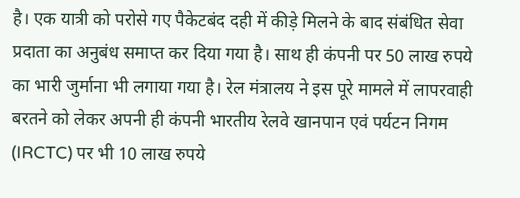है। एक यात्री को परोसे गए पैकेटबंद दही में कीड़े मिलने के बाद संबंधित सेवा प्रदाता का अनुबंध समाप्त कर दिया गया है। साथ ही कंपनी पर 50 लाख रुपये का भारी जुर्माना भी लगाया गया है। रेल मंत्रालय ने इस पूरे मामले में लापरवाही बरतने को लेकर अपनी ही कंपनी भारतीय रेलवे खानपान एवं पर्यटन निगम (IRCTC) पर भी 10 लाख रुपये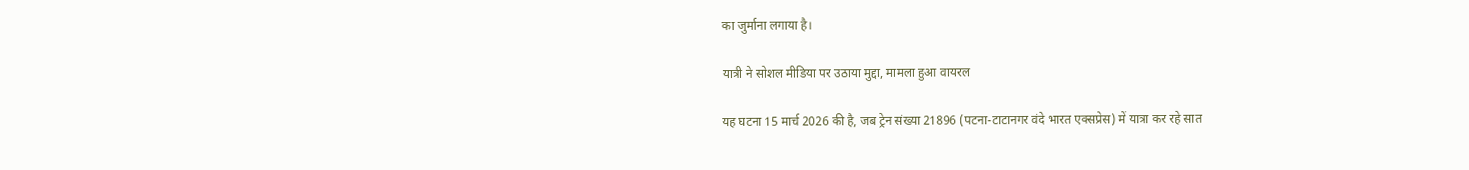का जुर्माना लगाया है।

यात्री ने सोशल मीडिया पर उठाया मुद्दा, मामला हुआ वायरल

यह घटना 15 मार्च 2026 की है, जब ट्रेन संख्या 21896 (पटना-टाटानगर वंदे भारत एक्सप्रेस) में यात्रा कर रहे सात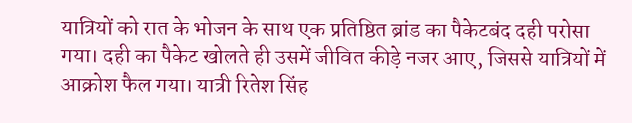यात्रियों को रात के भोजन के साथ एक प्रतिष्ठित ब्रांड का पैकेटबंद दही परोसा गया। दही का पैकेट खोलते ही उसमें जीवित कीड़े नजर आए, जिससे यात्रियों में आक्रोश फैल गया। यात्री रितेश सिंह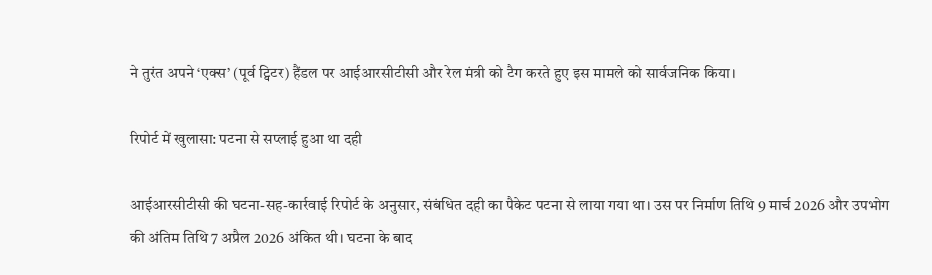ने तुरंत अपने ‘एक्स’ (पूर्व ट्विटर) हैंडल पर आईआरसीटीसी और रेल मंत्री को टैग करते हुए इस मामले को सार्वजनिक किया।

रिपोर्ट में खुलासा: पटना से सप्लाई हुआ था दही

आईआरसीटीसी की घटना-सह-कार्रवाई रिपोर्ट के अनुसार, संबंधित दही का पैकेट पटना से लाया गया था। उस पर निर्माण तिथि 9 मार्च 2026 और उपभोग की अंतिम तिथि 7 अप्रैल 2026 अंकित थी। घटना के बाद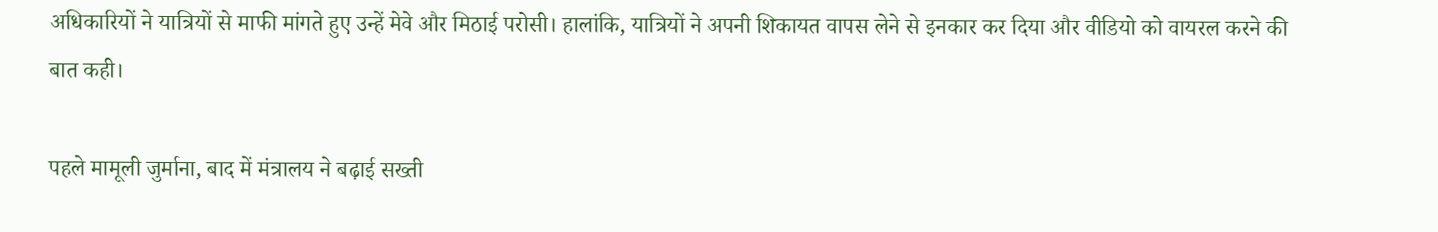अधिकारियों ने यात्रियों से माफी मांगते हुए उन्हें मेवे और मिठाई परोसी। हालांकि, यात्रियों ने अपनी शिकायत वापस लेने से इनकार कर दिया और वीडियो को वायरल करने की बात कही।

पहले मामूली जुर्माना, बाद में मंत्रालय ने बढ़ाई सख्ती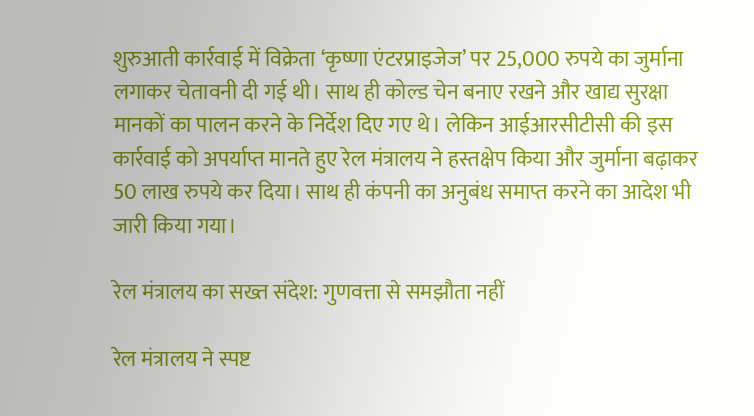शुरुआती कार्रवाई में विक्रेता ‘कृष्णा एंटरप्राइजेज’ पर 25,000 रुपये का जुर्माना लगाकर चेतावनी दी गई थी। साथ ही कोल्ड चेन बनाए रखने और खाद्य सुरक्षा मानकों का पालन करने के निर्देश दिए गए थे। लेकिन आईआरसीटीसी की इस कार्रवाई को अपर्याप्त मानते हुए रेल मंत्रालय ने हस्तक्षेप किया और जुर्माना बढ़ाकर 50 लाख रुपये कर दिया। साथ ही कंपनी का अनुबंध समाप्त करने का आदेश भी जारी किया गया।

रेल मंत्रालय का सख्त संदेश: गुणवत्ता से समझौता नहीं

रेल मंत्रालय ने स्पष्ट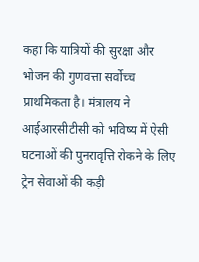कहा कि यात्रियों की सुरक्षा और भोजन की गुणवत्ता सर्वोच्च प्राथमिकता है। मंत्रालय ने आईआरसीटीसी को भविष्य में ऐसी घटनाओं की पुनरावृत्ति रोकने के लिए ट्रेन सेवाओं की कड़ी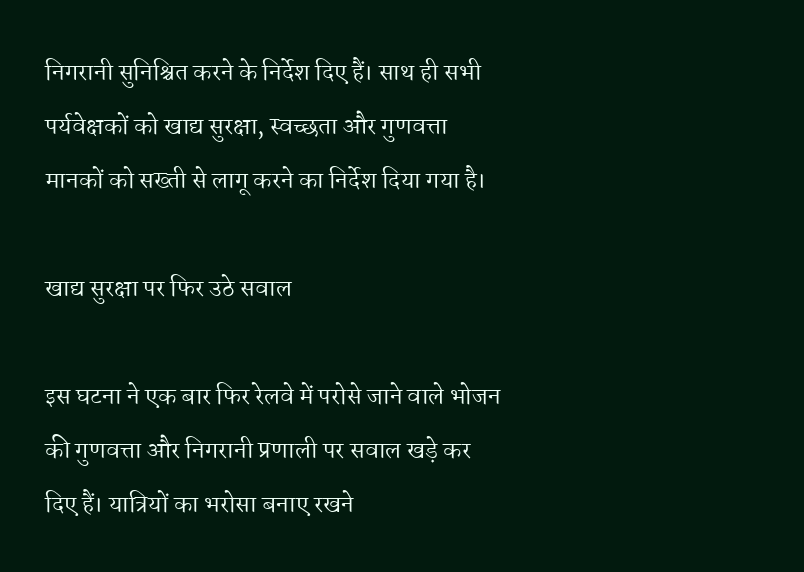निगरानी सुनिश्चित करने के निर्देश दिए हैं। साथ ही सभी पर्यवेक्षकों को खाद्य सुरक्षा, स्वच्छता और गुणवत्ता मानकों को सख्ती से लागू करने का निर्देश दिया गया है।

खाद्य सुरक्षा पर फिर उठे सवाल

इस घटना ने एक बार फिर रेलवे में परोसे जाने वाले भोजन की गुणवत्ता और निगरानी प्रणाली पर सवाल खड़े कर दिए हैं। यात्रियों का भरोसा बनाए रखने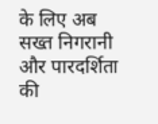के लिए अब सख्त निगरानी और पारदर्शिता की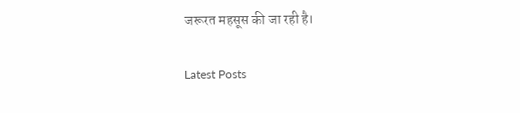जरूरत महसूस की जा रही है।

Latest Posts